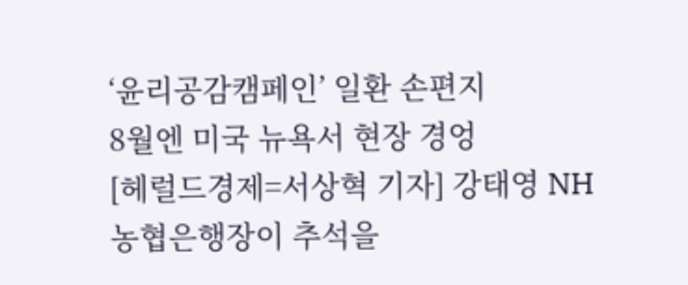‘윤리공감캠페인’ 일환 손편지
8월엔 미국 뉴욕서 현장 경엉
[헤럴드경제=서상혁 기자] 강태영 NH농협은행장이 추석을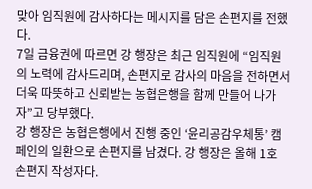맞아 임직원에 감사하다는 메시지를 담은 손편지를 전했다.
7일 금융권에 따르면 강 행장은 최근 임직원에 “임직원의 노력에 감사드리며, 손편지로 감사의 마음을 전하면서 더욱 따뜻하고 신뢰받는 농협은행을 함께 만들어 나가자”고 당부했다.
강 행장은 농협은행에서 진행 중인 ‘윤리공감우체통’ 캠페인의 일환으로 손편지를 남겼다. 강 행장은 올해 1호 손편지 작성자다.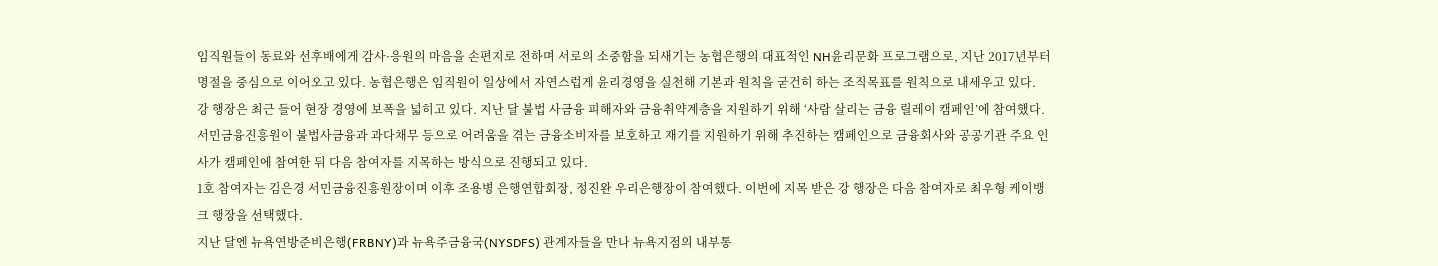임직원들이 동료와 선후배에게 감사·응원의 마음을 손편지로 전하며 서로의 소중함을 되새기는 농협은행의 대표적인 NH윤리문화 프로그램으로, 지난 2017년부터 명절을 중심으로 이어오고 있다. 농협은행은 임직원이 일상에서 자연스럽게 윤리경영을 실천해 기본과 원칙을 굳건히 하는 조직목표를 원칙으로 내세우고 있다.
강 행장은 최근 들어 현장 경영에 보폭을 넓히고 있다. 지난 달 불법 사금융 피해자와 금융취약계층을 지원하기 위해 ‘사람 살리는 금융 릴레이 캠페인’에 참여했다. 서민금융진흥원이 불법사금융과 과다채무 등으로 어려움을 겪는 금융소비자를 보호하고 재기를 지원하기 위해 추진하는 캠페인으로 금융회사와 공공기관 주요 인사가 캠페인에 참여한 뒤 다음 참여자를 지목하는 방식으로 진행되고 있다.
1호 참여자는 김은경 서민금융진흥원장이며 이후 조용병 은행연합회장, 정진완 우리은행장이 참여했다. 이번에 지목 받은 강 행장은 다음 참여자로 최우형 케이뱅크 행장을 선택했다.
지난 달엔 뉴욕연방준비은행(FRBNY)과 뉴욕주금융국(NYSDFS) 관계자들을 만나 뉴욕지점의 내부통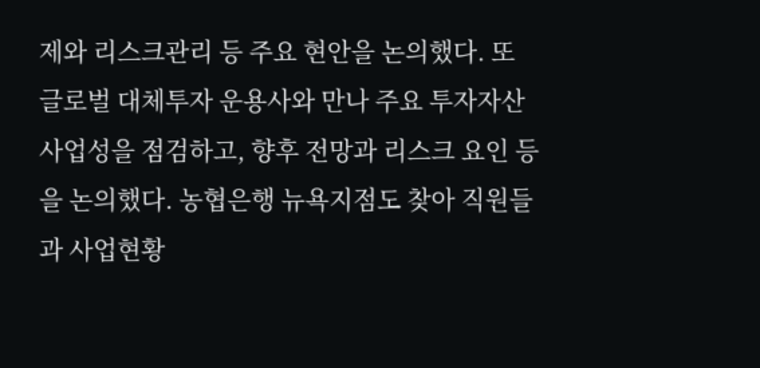제와 리스크관리 등 주요 현안을 논의했다. 또 글로벌 대체투자 운용사와 만나 주요 투자자산 사업성을 점검하고, 향후 전망과 리스크 요인 등을 논의했다. 농협은행 뉴욕지점도 찾아 직원들과 사업현황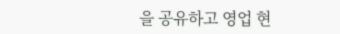을 공유하고 영업 현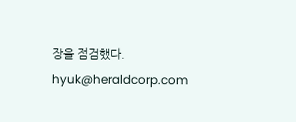장을 점검했다.
hyuk@heraldcorp.com